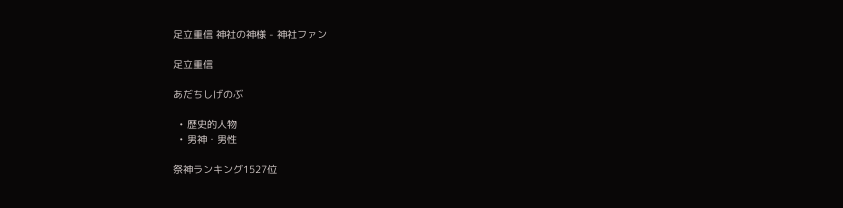足立重信 神社の神様 - 神社ファン

足立重信

あだちしげのぶ

  • 歴史的人物
  • 男神・男性

祭神ランキング1527位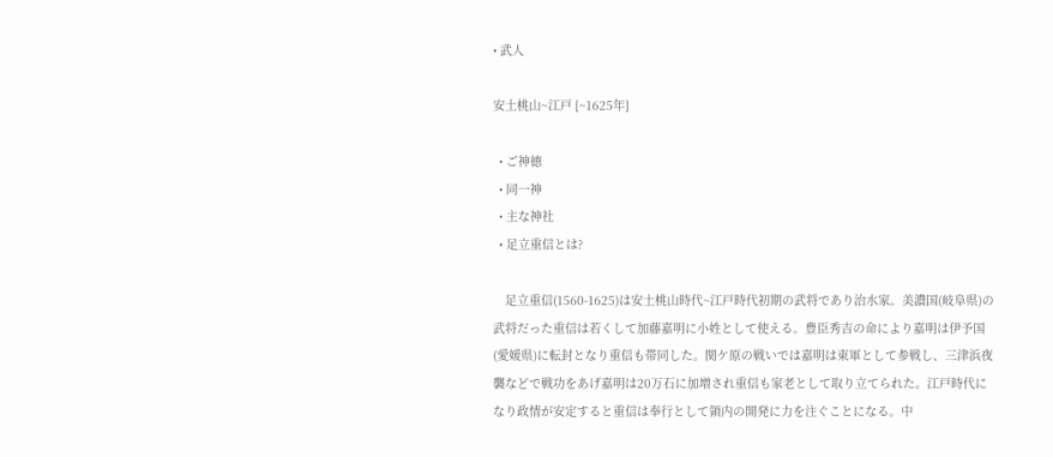• 武人

安土桃山~江戸 [~1625年]

  • ご神徳
  • 同一神
  • 主な神社
  • 足立重信とは?

    足立重信(1560-1625)は安土桃山時代~江戸時代初期の武将であり治水家。美濃国(岐阜県)の武将だった重信は若くして加藤嘉明に小姓として使える。豊臣秀吉の命により嘉明は伊予国(愛媛県)に転封となり重信も帯同した。関ケ原の戦いでは嘉明は東軍として参戦し、三津浜夜襲などで戦功をあげ嘉明は20万石に加増され重信も家老として取り立てられた。江戸時代になり政情が安定すると重信は奉行として領内の開発に力を注ぐことになる。中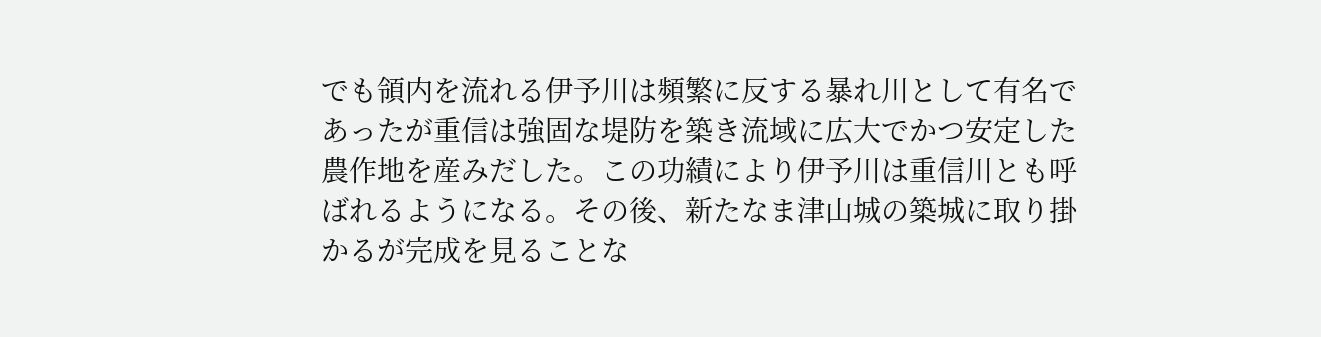でも領内を流れる伊予川は頻繁に反する暴れ川として有名であったが重信は強固な堤防を築き流域に広大でかつ安定した農作地を産みだした。この功績により伊予川は重信川とも呼ばれるようになる。その後、新たなま津山城の築城に取り掛かるが完成を見ることな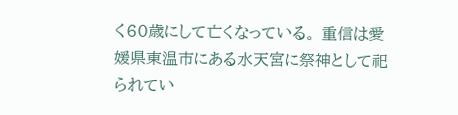く60歳にして亡くなっている。 重信は愛媛県東温市にある水天宮に祭神として祀られてい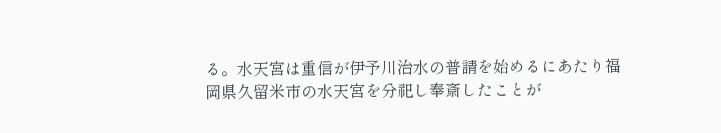る。水天宮は重信が伊予川治水の普請を始めるにあたり福岡県久留米市の水天宮を分祀し奉斎したことが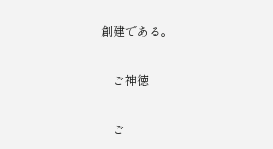創建である。

    ご神徳

    ご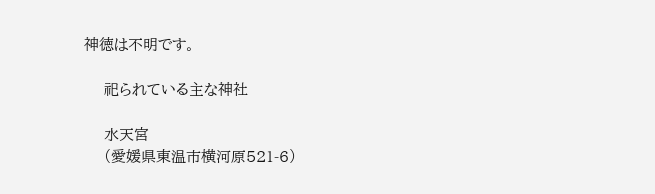神徳は不明です。

    祀られている主な神社

    水天宮
    (愛媛県東温市横河原521-6)